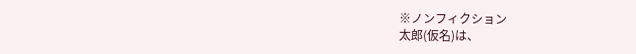※ノンフィクション
太郎(仮名)は、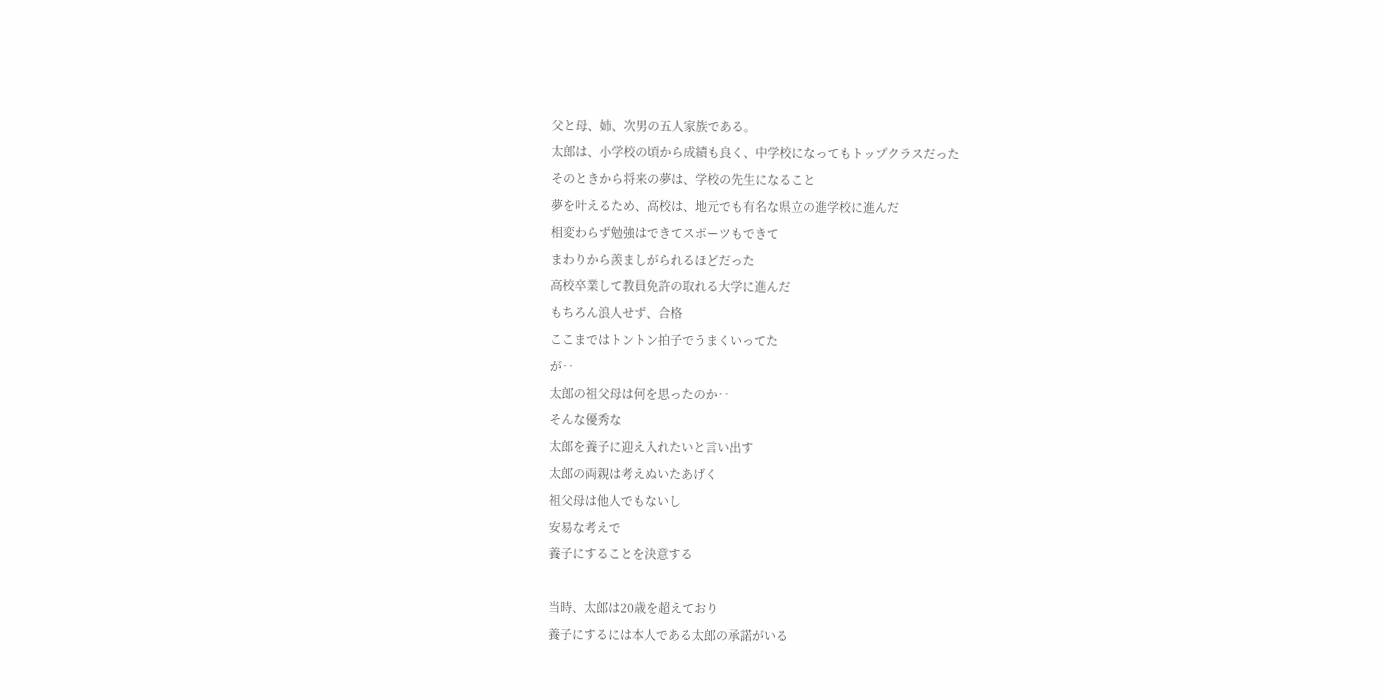父と母、姉、次男の五人家族である。
太郎は、小学校の頃から成績も良く、中学校になってもトップクラスだった
そのときから将来の夢は、学校の先生になること
夢を叶えるため、高校は、地元でも有名な県立の進学校に進んだ
相変わらず勉強はできてスポーツもできて
まわりから羨ましがられるほどだった
高校卒業して教員免許の取れる大学に進んだ
もちろん浪人せず、合格
ここまではトントン拍子でうまくいってた
が‥
太郎の祖父母は何を思ったのか‥
そんな優秀な
太郎を養子に迎え入れたいと言い出す
太郎の両親は考えぬいたあげく
祖父母は他人でもないし
安易な考えで
養子にすることを決意する

当時、太郎は20歳を超えており
養子にするには本人である太郎の承諾がいる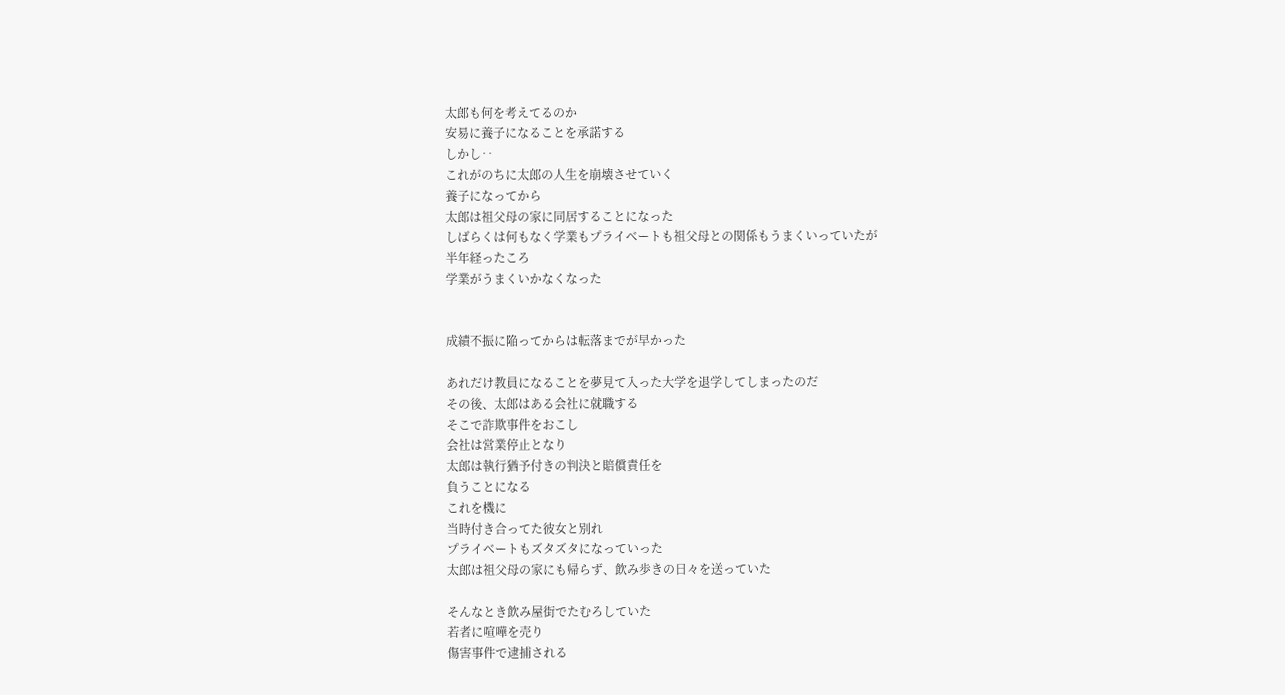太郎も何を考えてるのか
安易に養子になることを承諾する
しかし‥
これがのちに太郎の人生を崩壊させていく
養子になってから
太郎は祖父母の家に同居することになった
しばらくは何もなく学業もプライベートも祖父母との関係もうまくいっていたが
半年経ったころ
学業がうまくいかなくなった


成績不振に陥ってからは転落までが早かった

あれだけ教員になることを夢見て入った大学を退学してしまったのだ
その後、太郎はある会社に就職する
そこで詐欺事件をおこし
会社は営業停止となり
太郎は執行猶予付きの判決と賠償責任を
負うことになる
これを機に
当時付き合ってた彼女と別れ
プライベートもズタズタになっていった
太郎は祖父母の家にも帰らず、飲み歩きの日々を送っていた

そんなとき飲み屋街でたむろしていた
若者に喧嘩を売り
傷害事件で逮捕される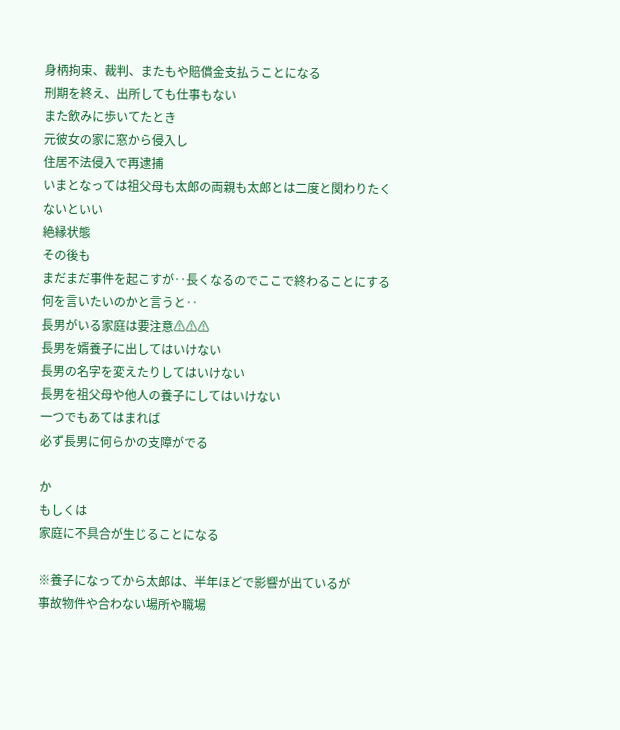身柄拘束、裁判、またもや賠償金支払うことになる
刑期を終え、出所しても仕事もない
また飲みに歩いてたとき
元彼女の家に窓から侵入し
住居不法侵入で再逮捕
いまとなっては祖父母も太郎の両親も太郎とは二度と関わりたくないといい
絶縁状態
その後も
まだまだ事件を起こすが‥長くなるのでここで終わることにする
何を言いたいのかと言うと‥
長男がいる家庭は要注意⚠⚠⚠
長男を婿養子に出してはいけない
長男の名字を変えたりしてはいけない
長男を祖父母や他人の養子にしてはいけない
一つでもあてはまれば
必ず長男に何らかの支障がでる

か
もしくは
家庭に不具合が生じることになる

※養子になってから太郎は、半年ほどで影響が出ているが
事故物件や合わない場所や職場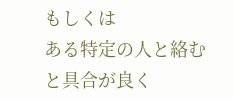もしくは
ある特定の人と絡むと具合が良く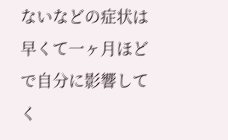ないなどの症状は
早くて一ヶ月ほどで自分に影響してく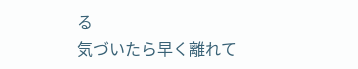る
気づいたら早く離れて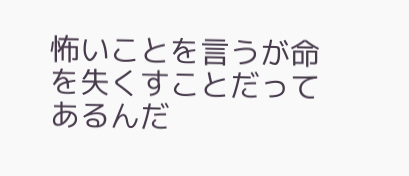怖いことを言うが命を失くすことだってあるんだ